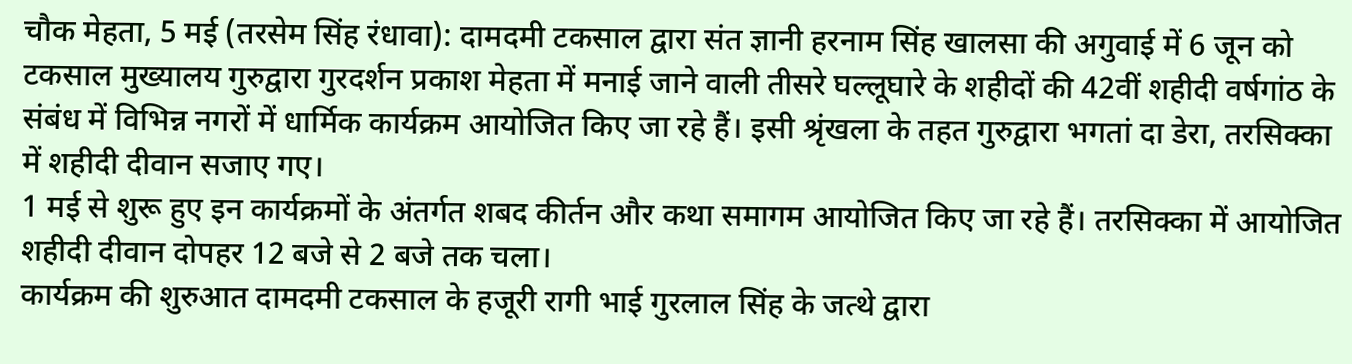चौक मेहता, 5 मई (तरसेम सिंह रंधावा): दामदमी टकसाल द्वारा संत ज्ञानी हरनाम सिंह खालसा की अगुवाई में 6 जून को टकसाल मुख्यालय गुरुद्वारा गुरदर्शन प्रकाश मेहता में मनाई जाने वाली तीसरे घल्लूघारे के शहीदों की 42वीं शहीदी वर्षगांठ के संबंध में विभिन्न नगरों में धार्मिक कार्यक्रम आयोजित किए जा रहे हैं। इसी श्रृंखला के तहत गुरुद्वारा भगतां दा डेरा, तरसिक्का में शहीदी दीवान सजाए गए।
1 मई से शुरू हुए इन कार्यक्रमों के अंतर्गत शबद कीर्तन और कथा समागम आयोजित किए जा रहे हैं। तरसिक्का में आयोजित शहीदी दीवान दोपहर 12 बजे से 2 बजे तक चला।
कार्यक्रम की शुरुआत दामदमी टकसाल के हजूरी रागी भाई गुरलाल सिंह के जत्थे द्वारा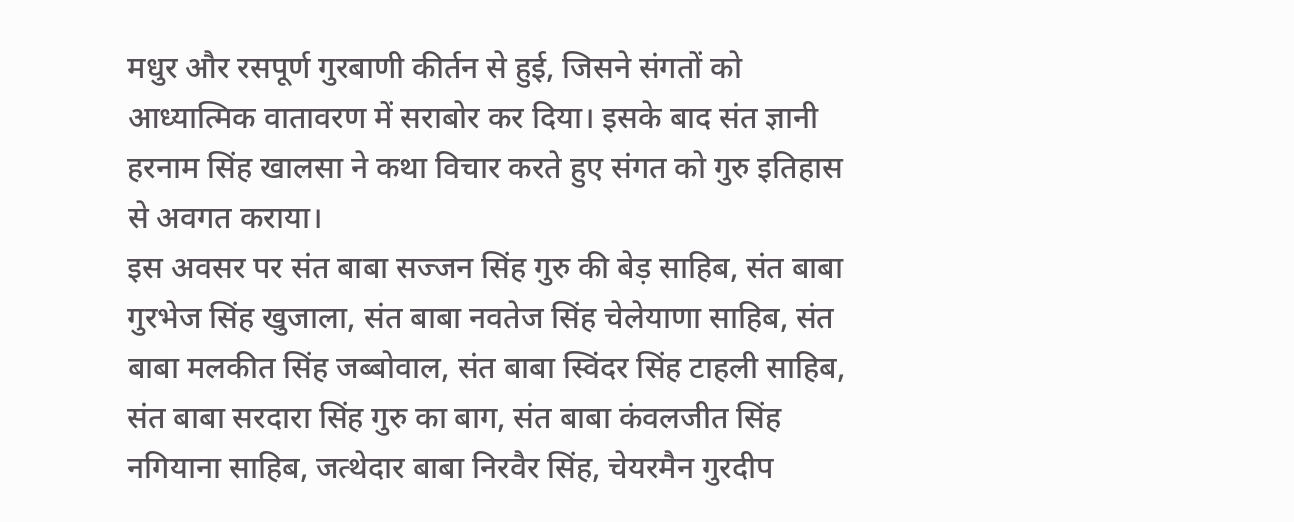मधुर और रसपूर्ण गुरबाणी कीर्तन से हुई, जिसने संगतों को आध्यात्मिक वातावरण में सराबोर कर दिया। इसके बाद संत ज्ञानी हरनाम सिंह खालसा ने कथा विचार करते हुए संगत को गुरु इतिहास से अवगत कराया।
इस अवसर पर संत बाबा सज्जन सिंह गुरु की बेड़ साहिब, संत बाबा गुरभेज सिंह खुजाला, संत बाबा नवतेज सिंह चेलेयाणा साहिब, संत बाबा मलकीत सिंह जब्बोवाल, संत बाबा स्विंदर सिंह टाहली साहिब, संत बाबा सरदारा सिंह गुरु का बाग, संत बाबा कंवलजीत सिंह नगियाना साहिब, जत्थेदार बाबा निरवैर सिंह, चेयरमैन गुरदीप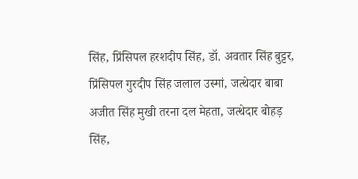सिंह, प्रिंसिपल हरशदीप सिंह, डॉ. अवतार सिंह बुट्टर, प्रिंसिपल गुरदीप सिंह जलाल उस्मां, जत्थेदार बाबा अजीत सिंह मुखी तरना दल मेहता, जत्थेदार बोहड़ सिंह,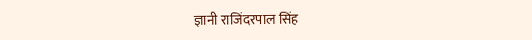ज्ञानी राजिंदरपाल सिंह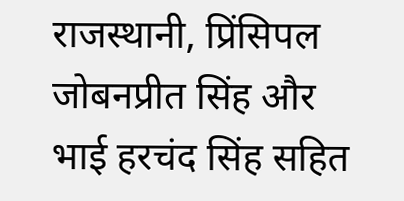राजस्थानी, प्रिंसिपल जोबनप्रीत सिंह और भाई हरचंद सिंह सहित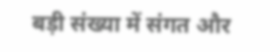बड़ी संख्या में संगत और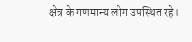क्षेत्र के गणमान्य लोग उपस्थित रहे।